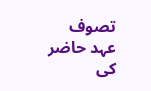تصوف عہد حاضر کی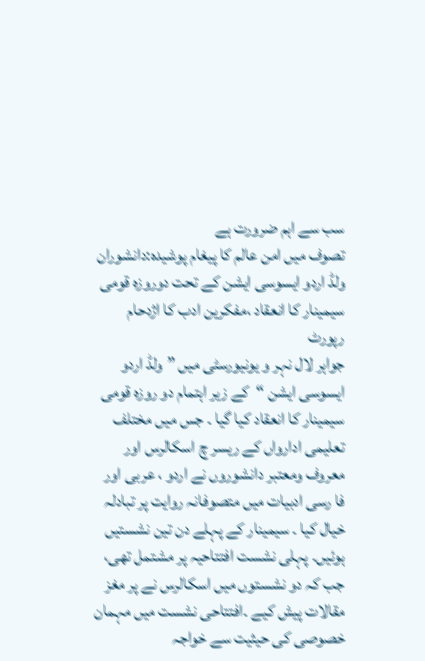سب سے اہم ضرورت ہے
تصوف میں امن عالم کا پیغام پوشیدہ:دانشوران
ولڈ اردو ایسوسی ایشن کے تحت دوروزہ قومی سیمینار کا انعقاد ،مفکرین ادب کا اژدحام
رپورٹ
جواہر لال نہر و یونیورسٹی میں ”ولڈ اردو ایسوسی ایشن “کے زیر اہتمام دو روزہ قومی سیمینار کا انعقاد کیا گیا ۔ جس میں مختلف تعلیمی ادارواں کے ریسر چ اسکالرس اور معروف ومعتبر دانشوروں نے اردو ، عربی اور فا رسی ادبیات میں متصوفانہ روایت پر تبادلہ خیال کیا ۔ سیمینار کے پہلے دن تین نشستیں ہوئیں۔ پہلی نشست افتتاحیہ پر مشتمل تھی، جب کہ دو نشستوں میں اسکالرس نے پر مغز مقالات پیش کیے ۔افتتاحی نشست میں مہمان خصوصی کی حیثیت سے خواجہ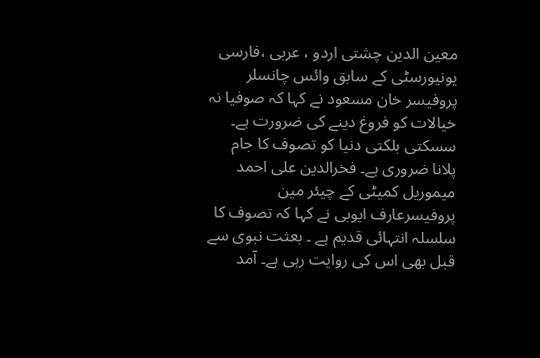معین الدین چشتی اردو ، عربی ،فارسی یونیورسٹی کے سابق وائس چانسلر پروفیسر خان مسعود نے کہا کہ صوفیا نہ خیالات کو فروغ دینے کی ضرورت ہے۔ سسکتی بلکتی دنیا کو تصوف کا جام پلانا ضروری ہے۔ فخرالدین علی احمد میموریل کمیٹی کے چیئر مین پروفیسرعارف ایوبی نے کہا کہ تصوف کا سلسلہ انتہائی قدیم ہے ۔ بعثت نبوی سے قبل بھی اس کی روایت رہی ہے۔ آمد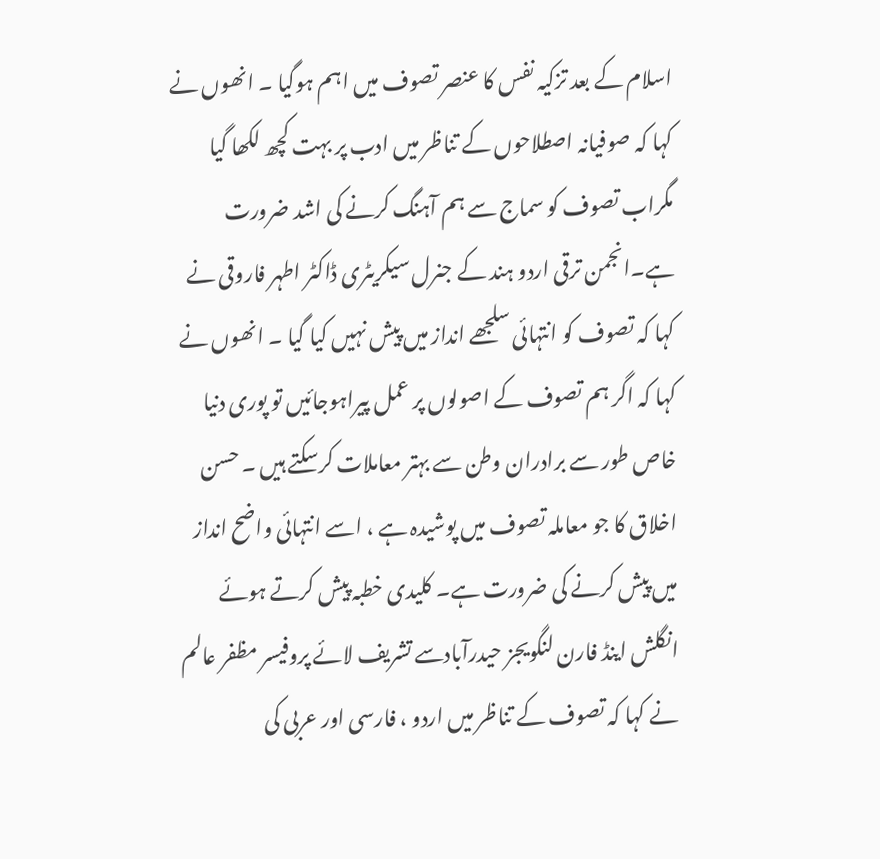اسلام کے بعد تزکیہ نفس کا عنصر تصوف میں اہم ہوگیا ۔ انھوں نے کہا کہ صوفیانہ اصطلاحوں کے تناظر میں ادب پر بہت کچھ لکھا گیا مگراب تصوف کو سماج سے ہم آہنگ کرنے کی اشد ضرورت ہے۔انجمن ترقی اردو ہند کے جنرل سیکریٹری ڈاکٹر اطہر فاروقی نے کہا کہ تصوف کو انتہائی سلجھے انداز میں پیش نہیں کیا گیا ۔ انھوں نے کہا کہ اگر ہم تصوف کے اصولوں پر عمل پیراہوجائیں تو پوری دنیا خاص طور سے برادران وطن سے بہتر معاملات کرسکتے ہیں ۔ حسن اخلاق کا جو معاملہ تصوف میں پوشیدہ ہے ، اسے انتہائی واضح انداز میں پیش کرنے کی ضرورت ہے۔ کلیدی خطبہ پیش کرتے ہوئے انگلش اینڈ فارن لنگویجز حیدرآبادسے تشریف لائے پروفیسر مظفر عالم نے کہا کہ تصوف کے تناظر میں اردو ، فارسی اور عربی کی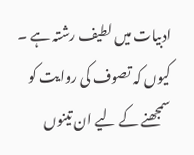ادبیات میں لطیف رشتہ ہے ۔ کیوں کہ تصوف کی روایت کو سمجھنے کے لیے ان تینوں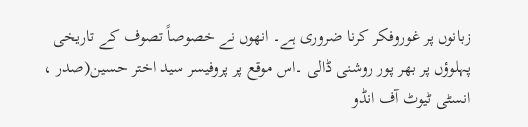زبانوں پر غوروفکر کرنا ضروری ہے۔ انھوں نے خصوصاً تصوف کے تاریخی پہلوؤں پر بھر پور روشنی ڈالی ۔اس موقع پر پروفیسر سید اختر حسین(صدر ، انسٹی ٹیوٹ آف انڈو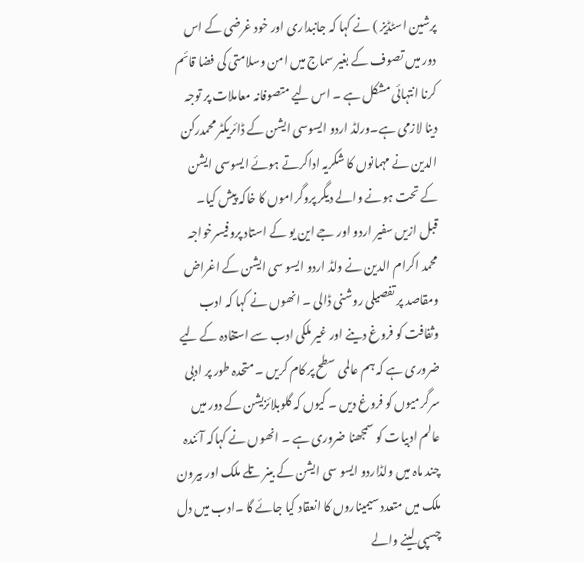پرشین اسٹڈیز ) نے کہا کہ جانبداری اور خود غرضی کے اس دور میں تصوف کے بغیر سماج میں امن وسلامتی کی فضا قائم کرنا انتہائی مشکل ہے ۔ اس لیے متصوفانہ معاملات پر توجہ دینا لازمی ہے۔ورلڈ اردو ایسوسی ایشن کے ڈائریکٹر محمدرکن الدین نے مہمانوں کا شکریہ اداکرتے ہوئے ایسوسی ایشن کے تحت ہونے والے دیگر پروگراموں کا خاکہ پیش کیا۔
قبل ازیں سفیر اردو اور جے این یو کے استاد پروفیسرخواجہ محمد اکرام الدین نے ولڈ اردو ایسو سی ایشن کے اغراض ومقاصد پر تفصیلی روشنی ڈالی ۔ انھوں نے کہا کہ ادب وثفافت کو فروغ دینے اور غیر ملکی ادب سے استفادہ کے لیے ضروری ہے کہ ہم عالمی سطح پر کام کریں ۔ متحدہ طور پر ادبی سرگرمیوں کو فروغ دیں ۔ کیوں کہ گلوبلائزیشن کے دور میں عالم ادبیات کو سمجھنا ضروری ہے ۔ انھوں نے کہاکہ آئندہ چند ماہ میں ولڈاردو ایسو سی ایشن کے بینر تلے ملک اور بیرون ملک میں متعدد سیمیناروں کا انعقاد کیا جائے گا ۔ادب میں دل چسپی لینے والے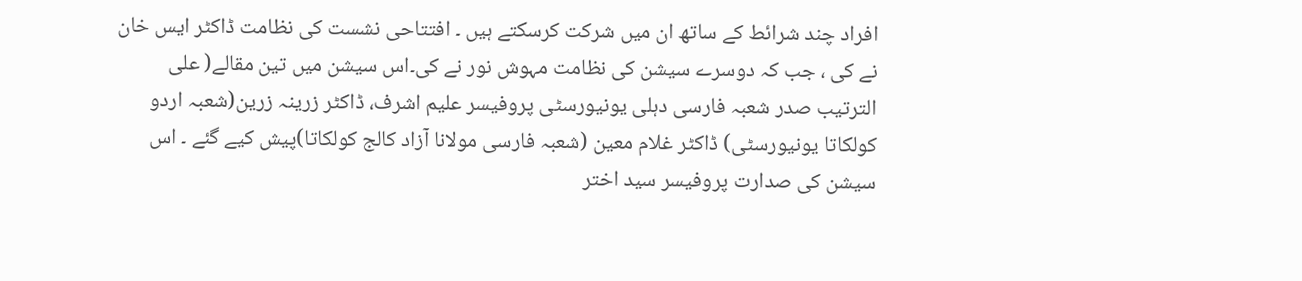افراد چند شرائط کے ساتھ ان میں شرکت کرسکتے ہیں ۔ افتتاحی نشست کی نظامت ڈاکٹر ایس خان نے کی ، جب کہ دوسرے سیشن کی نظامت مہوش نور نے کی۔اس سیشن میں تین مقالے( علی الترتیب صدر شعبہ فارسی دہلی یونیورسٹی پروفیسر علیم اشرف، ڈاکٹر زرینہ زرین(شعبہ اردو کولکاتا یونیورسٹی) ڈاکٹر غلام معین (شعبہ فارسی مولانا آزاد کالج کولکاتا)پیش کیے گئے ۔ اس سیشن کی صدارت پروفیسر سید اختر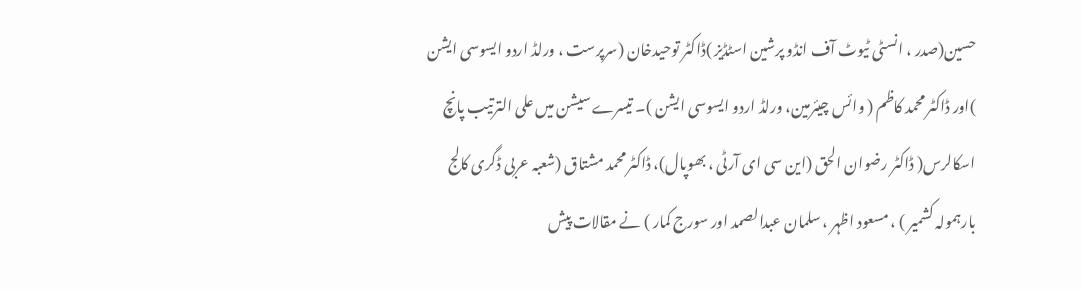حسین(صدر ، انسٹی ٹیوٹ آف انڈو پرشین اسٹڈیز )ڈاکٹر توحیدخان (سرپرست ، ورلڈ اردو ایسوسی ایشن )اور ڈاکٹر محمد کاظم ( وائس چیئرمین، ورلڈ اردو ایسوسی ایشن )۔ تیسرے سیشن میں علی الترتیب پانچ اسکالرس( ڈاکٹر رضوان الحق (این سی ای آرٹی ، بھوپال)، ڈاکٹر محمد مشتاق (شعبہ عربی ڈگری کالج بارہمولہ کشمیر ) ، مسعود اظہر ، سلمان عبدالصمد اور سورج کمار ) نے مقالات پیش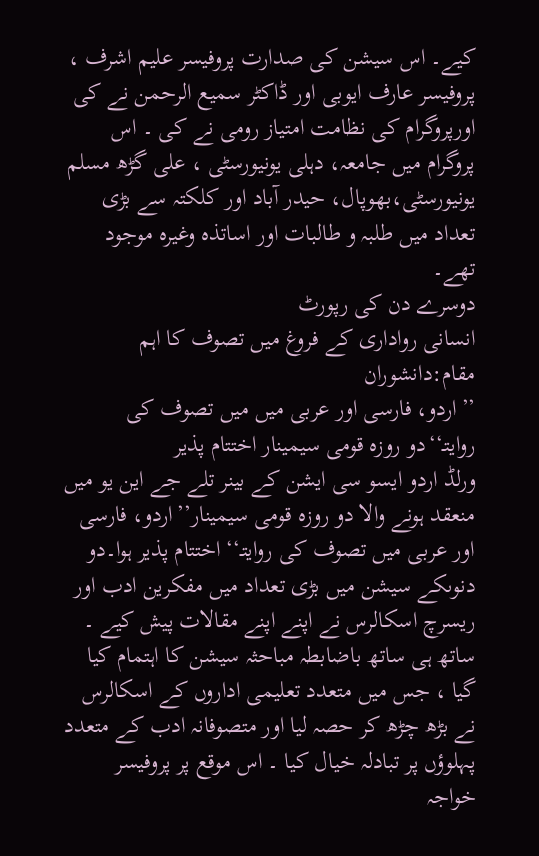کیے۔ اس سیشن کی صدارت پروفیسر علیم اشرف ، پروفیسر عارف ایوبی اور ڈاکٹر سمیع الرحمن نے کی اورپروگرام کی نظامت امتیاز رومی نے کی ۔ اس پروگرام میں جامعہ، دہلی یونیورسٹی ، علی گڑھ مسلم یونیورسٹی،بھوپال، حیدر آباد اور کلکتہ سے بڑی تعداد میں طلبہ و طالبات اور اساتذہ وغیرہ موجود تھے۔
دوسرے دن کی رپورٹ
انسانی رواداری کے فروغ میں تصوف کا اہم مقام:دانشوران
’’اردو، فارسی اور عربی میں میں تصوف کی روایتـ‘‘دو روزہ قومی سیمینار اختتام پذیر
ورلڈ اردو ایسو سی ایشن کے بینر تلے جے این یو میں منعقد ہونے والا دو روزہ قومی سیمینار’’اردو، فارسی اور عربی میں تصوف کی روایتـ‘‘ اختتام پذیر ہوا۔دو دنوںکے سیشن میں بڑی تعداد میں مفکرین ادب اور ریسرچ اسکالرس نے اپنے اپنے مقالات پیش کیے ۔ ساتھ ہی ساتھ باضابطہ مباحثہ سیشن کا اہتمام کیا گیا ، جس میں متعدد تعلیمی اداروں کے اسکالرس نے بڑھ چڑھ کر حصہ لیا اور متصوفانہ ادب کے متعدد پہلوؤں پر تبادلہ خیال کیا ۔ اس موقع پر پروفیسر خواجہ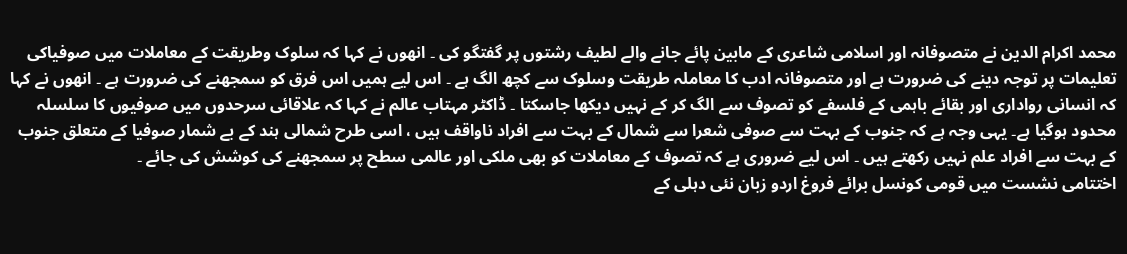محمد اکرام الدین نے متصوفانہ اور اسلامی شاعری کے مابین پائے جانے والے لطیف رشتوں پر گفتگو کی ۔ انھوں نے کہا کہ سلوک وطریقت کے معاملات میں صوفیاکی تعلیمات پر توجہ دینے کی ضرورت ہے اور متصوفانہ ادب کا معاملہ طریقت وسلوک سے کچھ الگ ہے ۔ اس لیے ہمیں اس فرق کو سمجھنے کی ضرورت ہے ۔ انھوں نے کہا کہ انسانی رواداری اور بقائے باہمی کے فلسفے کو تصوف سے الگ کر کے نہیں دیکھا جاسکتا ۔ ڈاکٹر مہتاب عالم نے کہا کہ علاقائی سرحدوں میں صوفیوں کا سلسلہ محدود ہوگیا ہے۔ یہی وجہ ہے کہ جنوب کے بہت سے صوفی شعرا سے شمال کے بہت سے افراد ناواقف ہیں ، اسی طرح شمالی ہند کے بے شمار صوفیا کے متعلق جنوب کے بہت سے افراد علم نہیں رکھتے ہیں ۔ اس لیے ضروری ہے کہ تصوف کے معاملات کو بھی ملکی اور عالمی سطح پر سمجھنے کی کوشش کی جائے ۔
اختتامی نشست میں قومی کونسل برائے فروغ اردو زبان نئی دہلی کے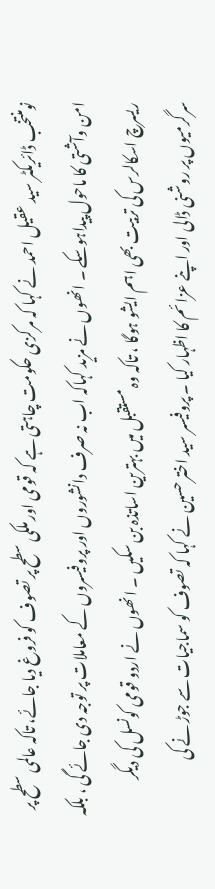نومنتخب ڈائریکٹر سید عقیل احمد نے کہا کہ مرکزی حکومت چاہتی ہے کہ قومی اور ملکی سطح پر تصوف کو فروغ دیا جائے، تاکہ عالمی سطح پر امن وآشتی کا ماحول پیداہوسکے ۔ انھوں نے مزید کہاکہ اب نہ صرف دانشوروں اور پروفیسروں کے معاملات پر توجہ دی جائے گی ، بلکہ ریسرچ اسکالرس کی تربیت بھی اہم ایشو ہوگا ، تاکہ وہ مستقبل میں بہترین اساتذہ بن سکیں ۔ انھوں نے اردو قومی کونسل کی دیگر سرگرمیوں پر روشنی ڈالی اور اپنے عزائم کا اظہار کیا ۔ پروفیسر سید اختر حسین نے کہا کہ تصوف کو سماجیات سے جوڑ نے کی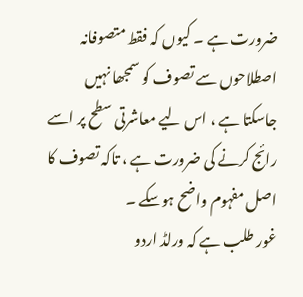ضرورت ہے ۔ کیوں کہ فقط متصوفانہ اصطلاحوں سے تصوف کو سمجھا نہیں جاسکتا ہے ، اس لیے معاشرتی سطح پر اسے رائج کرنے کی ضرورت ہے ، تاکہ تصوف کا اصل مفہوم واضح ہوسکے ۔
غور طلب ہے کہ ورلڈ اردو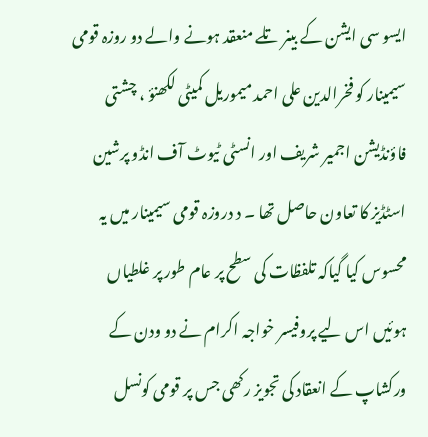ایسو سی ایشن کے بینر تلے منعقد ہونے والے دو روزہ قومی سیمینار کو فخرالدین علی احمد میموریل کمیٹی لکھنؤ ، چشتی فاؤنڈیشن اجمیر شریف اور انسٹی ٹیوٹ آف انڈو پرشین اسٹڈیز کا تعاون حاصل تھا ۔ د دروزہ قومی سیمینار میں یہ محسوس کیا گیاکہ تلفظات کی سطح پر عام طور پر غلطیاں ہوئیں اس لیے پروفیسر خواجہ اکرام نے دو ودن کے ورکشاپ کے انعقاد کی تجویز رکھی جس پر قومی کونسل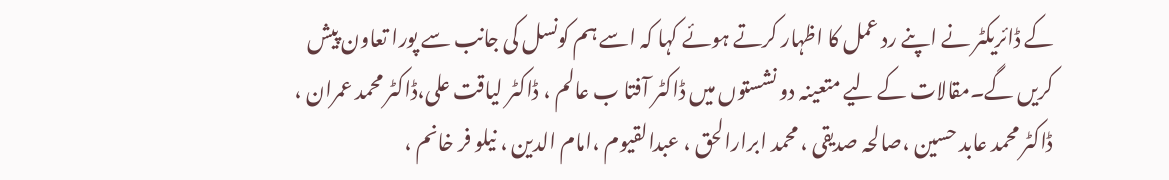کے ڈائریکٹر نے اپنے رد عمل کا اظہار کرتے ہوئے کہا کہ اسے ہم کونسل کی جانب سے پورا تعاون پیش کریں گے۔مقالات کے لیے متعینہ دو نشستوں میں ڈاکٹر آفتا ب عالم ، ڈاکٹر لیاقت علی،ڈاکٹر محمد عمران ، ڈاکٹر محمد عابد حسین ،صالحہ صدیقی ، محمد ابرارالحق ، عبدالقیوم ،امام الدین ، نیلو فر خانم ،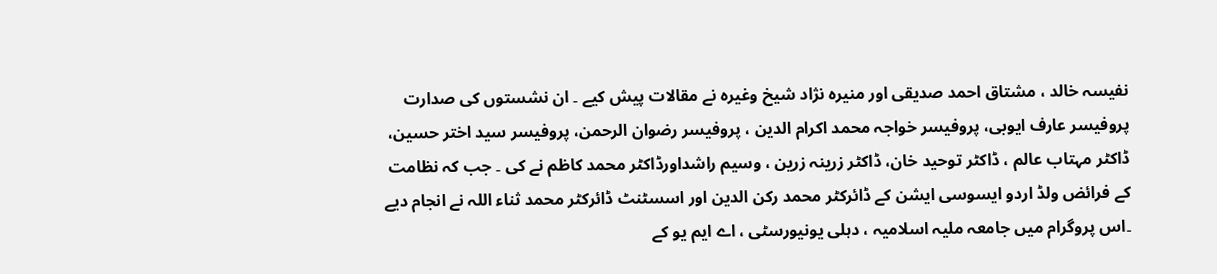نفیسہ خالد ، مشتاق احمد صدیقی اور منیرہ نژاد شیخ وغیرہ نے مقالات پیش کیے ۔ ان نشستوں کی صدارت پروفیسر عارف ایوبی، پروفیسر خواجہ محمد اکرام الدین ، پروفیسر رضوان الرحمن، پروفیسر سید اختر حسین، ڈاکٹر مہتاب عالم ، ڈاکٹر توحید خان، ڈاکٹر زرینہ زرین ، وسیم راشداورڈاکٹر محمد کاظم نے کی ۔ جب کہ نظامت کے فرائض ولڈ اردو ایسوسی ایشن کے ڈائرکٹر محمد رکن الدین اور اسسٹنٹ ڈائرکٹر محمد ثناء اللہ نے انجام دیے ۔اس پروگرام میں جامعہ ملیہ اسلامیہ ، دہلی یونیورسٹی ، اے ایم یو کے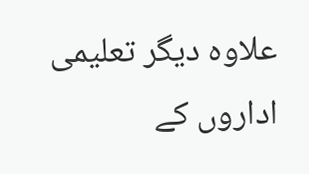علاوہ دیگر تعلیمی اداروں کے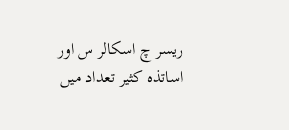ریسر چ اسکالر س اور اساتذہ کثیر تعداد میں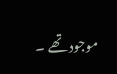موجود تھے ۔